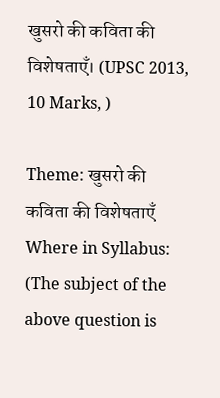खुसरो की कविता की विशेषताएँ। (UPSC 2013, 10 Marks, )

Theme: खुसरो की कविता की विशेषताएँ Where in Syllabus: (The subject of the above question is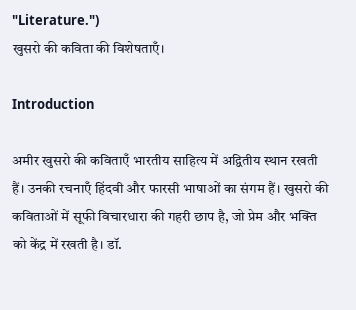"Literature.")
खुसरो की कविता की विशेषताएँ।

Introduction

अमीर खुसरो की कविताएँ भारतीय साहित्य में अद्वितीय स्थान रखती हैं। उनकी रचनाएँ हिंदवी और फारसी भाषाओं का संगम हैं। खुसरो की कविताओं में सूफी विचारधारा की गहरी छाप है, जो प्रेम और भक्ति को केंद्र में रखती है। डॉ.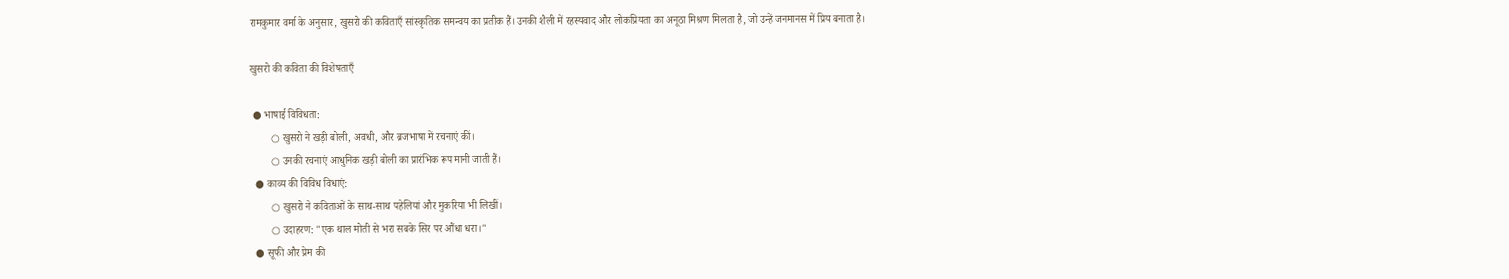रामकुमार वर्मा के अनुसार, खुसरो की कविताएँ सांस्कृतिक समन्वय का प्रतीक हैं। उनकी शैली में रहस्यवाद और लोकप्रियता का अनूठा मिश्रण मिलता है, जो उन्हें जनमानस में प्रिय बनाता है।

खुसरो की कविता की विशेषताएँ

 ● भाषाई विविधता:
        ○ खुसरो ने खड़ी बोली, अवधी, और ब्रजभाषा में रचनाएं कीं।
        ○ उनकी रचनाएं आधुनिक खड़ी बोली का प्रारंभिक रूप मानी जाती हैं।
  ● काव्य की विविध विधाएं:
        ○ खुसरो ने कविताओं के साथ-साथ पहेलियां और मुकरिया भी लिखीं।
        ○ उदाहरण: "एक थाल मोती से भरा सबके सिर पर औंधा धरा।"
  ● सूफी और प्रेम की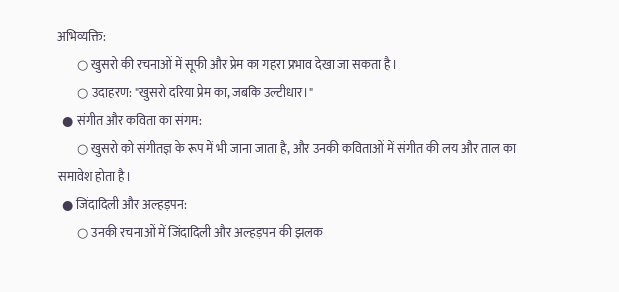अभिव्यक्ति:
        ○ खुसरो की रचनाओं में सूफी और प्रेम का गहरा प्रभाव देखा जा सकता है।
        ○ उदाहरण: "खुसरो दरिया प्रेम का, जबकि उल्टीधार।"
  ● संगीत और कविता का संगम:
        ○ खुसरो को संगीतज्ञ के रूप में भी जाना जाता है, और उनकी कविताओं में संगीत की लय और ताल का समावेश होता है।
  ● जिंदादिली और अल्हड़पन:
        ○ उनकी रचनाओं में जिंदादिली और अल्हड़पन की झलक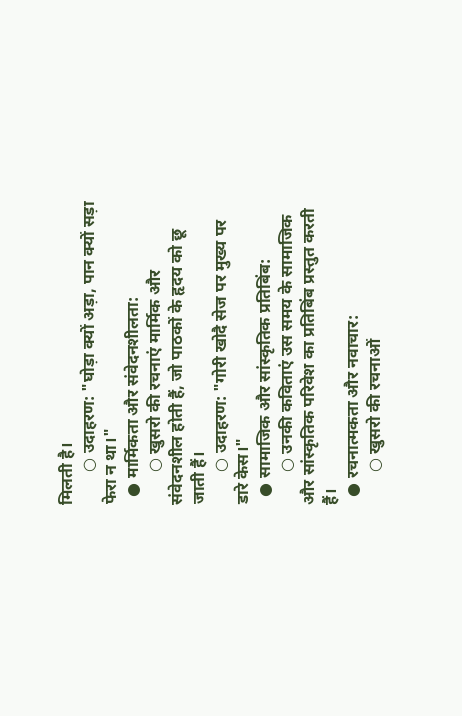मिलती है।
        ○ उदाहरण: "घोड़ा क्यों अड़ा, पान क्यों सड़ा फेरा न था।"
  ● मार्मिकता और संवेदनशीलता:
        ○ खुसरो की रचनाएं मार्मिक और संवेदनशील होती हैं, जो पाठकों के हृदय को छू जाती हैं।
        ○ उदाहरण: "गोरी खोदै सेज पर मुख्य पर डारे केस।"
  ● सामाजिक और सांस्कृतिक प्रतिबिंब:
        ○ उनकी कविताएं उस समय के सामाजिक और सांस्कृतिक परिवेश का प्रतिबिंब प्रस्तुत करती हैं।
  ● रचनात्मकता और नवाचार:
        ○ खुसरो की रचनाओं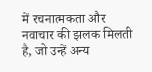में रचनात्मकता और नवाचार की झलक मिलती है, जो उन्हें अन्य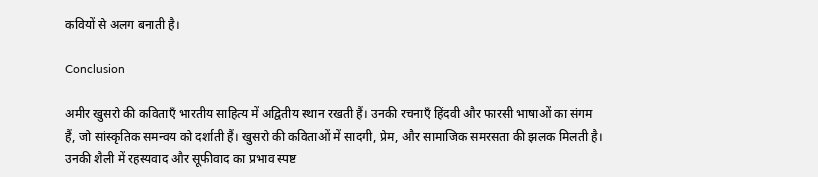कवियों से अलग बनाती है।

Conclusion

अमीर खुसरो की कविताएँ भारतीय साहित्य में अद्वितीय स्थान रखती हैं। उनकी रचनाएँ हिंदवी और फारसी भाषाओं का संगम हैं, जो सांस्कृतिक समन्वय को दर्शाती हैं। खुसरो की कविताओं में सादगी, प्रेम, और सामाजिक समरसता की झलक मिलती है। उनकी शैली में रहस्यवाद और सूफीवाद का प्रभाव स्पष्ट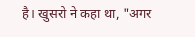है। खुसरो ने कहा था, "अगर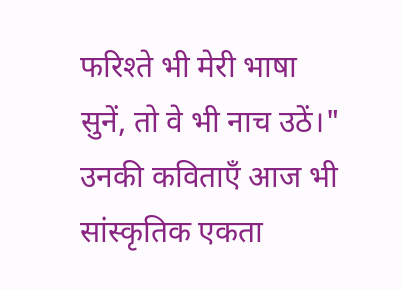फरिश्ते भी मेरी भाषा सुनें, तो वे भी नाच उठें।" उनकी कविताएँ आज भी सांस्कृतिक एकता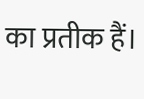का प्रतीक हैं।